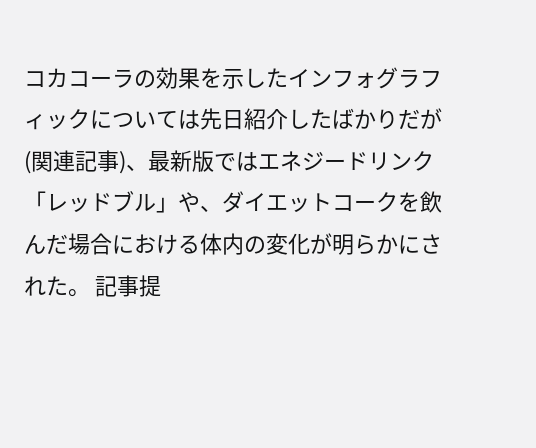コカコーラの効果を示したインフォグラフィックについては先日紹介したばかりだが(関連記事)、最新版ではエネジードリンク「レッドブル」や、ダイエットコークを飲んだ場合における体内の変化が明らかにされた。 記事提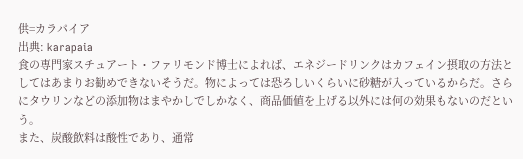供=カラパイア
出典: karapaia
食の専門家スチュアート・ファリモンド博士によれば、エネジードリンクはカフェイン摂取の方法としてはあまりお勧めできないそうだ。物によっては恐ろしいくらいに砂糖が入っているからだ。さらにタウリンなどの添加物はまやかしでしかなく、商品価値を上げる以外には何の効果もないのだという。
また、炭酸飲料は酸性であり、通常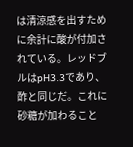は清涼感を出すために余計に酸が付加されている。レッドブルはpH3.3であり、酢と同じだ。これに砂糖が加わること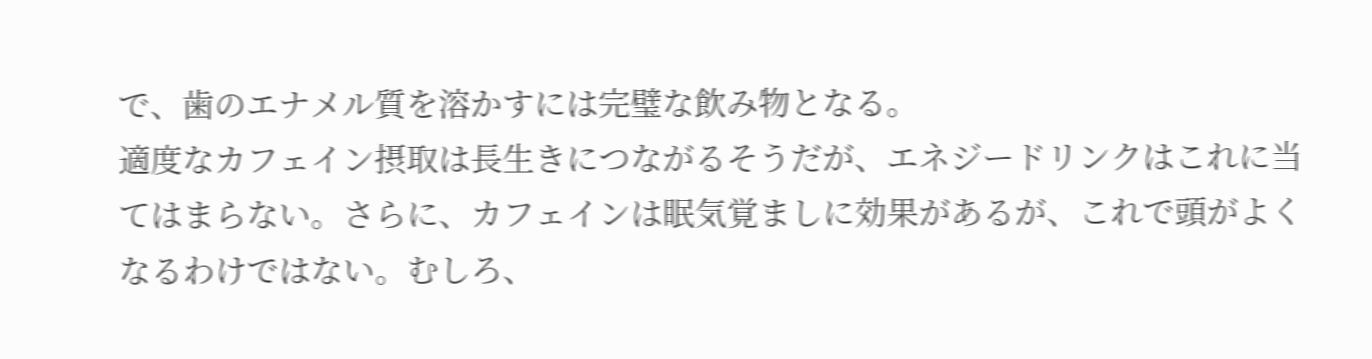で、歯のエナメル質を溶かすには完璧な飲み物となる。
適度なカフェイン摂取は長生きにつながるそうだが、エネジードリンクはこれに当てはまらない。さらに、カフェインは眠気覚ましに効果があるが、これで頭がよくなるわけではない。むしろ、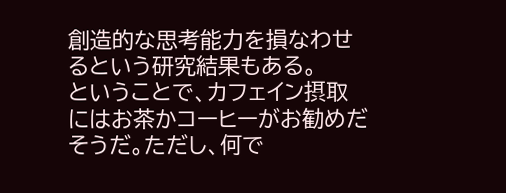創造的な思考能力を損なわせるという研究結果もある。
ということで、カフェイン摂取にはお茶かコーヒーがお勧めだそうだ。ただし、何で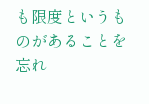も限度というものがあることを忘れ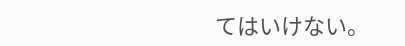てはいけない。